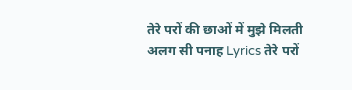तेरे परों की छाओं में मुझे मिलती अलग सी पनाह Lyrics तेरे परों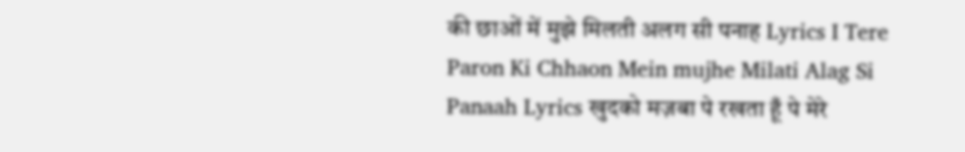की छाओं में मुझे मिलती अलग सी पनाह Lyrics I Tere Paron Ki Chhaon Mein mujhe Milati Alag Si Panaah Lyrics खुदको मज़बा पे रखता हूँ पे मेरे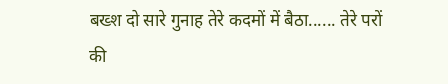बख्श दो सारे गुनाह तेरे कदमों में बैठा...... तेरे परों की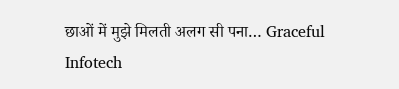छाओं में मुझे मिलती अलग सी पना… Graceful Infotech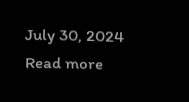July 30, 2024 Read more